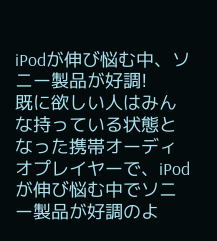iPodが伸び悩む中、ソニー製品が好調!
既に欲しい人はみんな持っている状態となった携帯オーディオプレイヤーで、iPodが伸び悩む中でソニー製品が好調のよ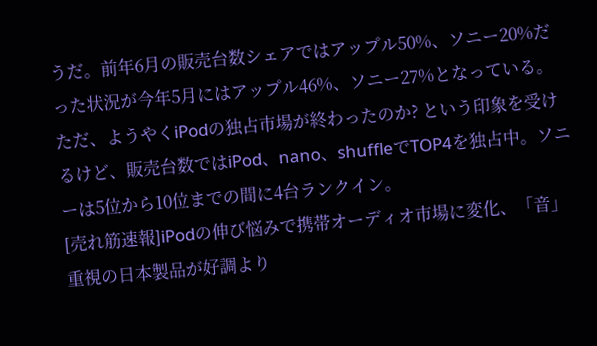うだ。前年6月の販売台数シェアではアップル50%、ソニー20%だった状況が今年5月にはアップル46%、ソニー27%となっている。
ただ、ようやくiPodの独占市場が終わったのか? という印象を受けるけど、販売台数ではiPod、nano、shuffleでTOP4を独占中。ソニーは5位から10位までの間に4台ランクイン。
[売れ筋速報]iPodの伸び悩みで携帯オーディオ市場に変化、「音」重視の日本製品が好調より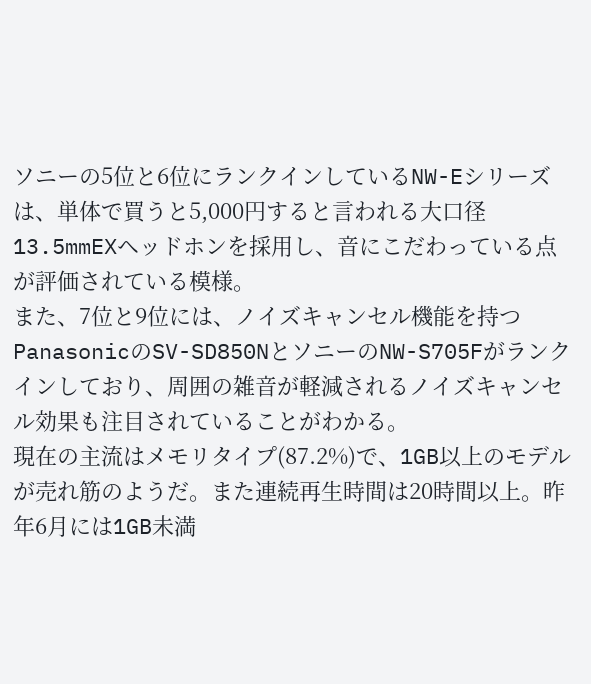ソニーの5位と6位にランクインしているNW-Eシリーズは、単体で買うと5,000円すると言われる大口径13.5mmEXヘッドホンを採用し、音にこだわっている点が評価されている模様。
また、7位と9位には、ノイズキャンセル機能を持つPanasonicのSV-SD850NとソニーのNW-S705Fがランクインしており、周囲の雑音が軽減されるノイズキャンセル効果も注目されていることがわかる。
現在の主流はメモリタイプ(87.2%)で、1GB以上のモデルが売れ筋のようだ。また連続再生時間は20時間以上。昨年6月には1GB未満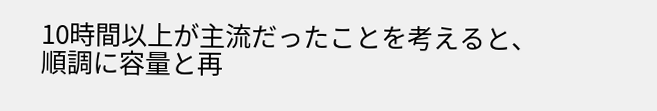10時間以上が主流だったことを考えると、順調に容量と再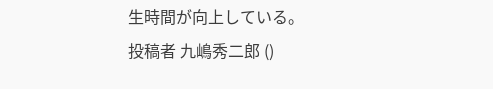生時間が向上している。
投稿者 九嶋秀二郎 ()